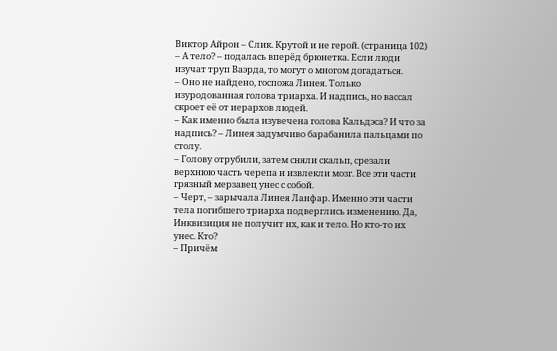Виктор Айрон – Слик. Крутой и не герой. (страница 102)
– А тело? – подалась вперёд брюнетка. Если люди изучат труп Ваэрда, то могут о многом догадаться.
– Оно не найдено, госпожа Линея. Только изуродованная голова триарха. И надпись, но вассал скроет её от иерархов людей.
– Как именно была изувечена голова Кальдэса? И что за надпись? – Линея задумчиво барабанила пальцами по столу.
– Голову отрубили, затем сняли скальп, срезали верхнюю часть черепа и извлекли мозг. Все эти части грязный мерзавец унес с собой.
– Черт, – зарычала Линея Ланфар. Именно эти части тела погибшего триарха подверглись изменению. Да, Инквизиция не получит их, как и тело. Но кто-то их унес. Кто?
– Причём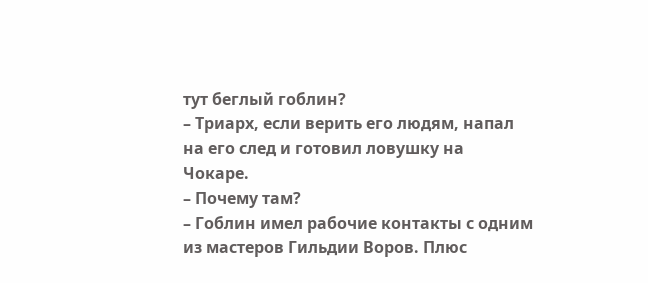тут беглый гоблин?
– Триарх, если верить его людям, напал на его след и готовил ловушку на Чокаре.
– Почему там?
– Гоблин имел рабочие контакты с одним из мастеров Гильдии Воров. Плюс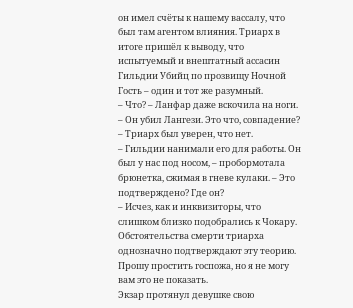он имел счёты к нашему вассалу, что был там агентом влияния. Триарх в итоге пришёл к выводу, что испытуемый и внештатный ассасин Гильдии Убийц по прозвищу Ночной Гость – один и тот же разумный.
– Что? – Ланфар даже вскочила на ноги. – Он убил Лангези. Это что, совпадение?
– Триарх был уверен, что нет.
– Гильдии нанимали его для работы. Он был у нас под носом, – пробормотала брюнетка, сжимая в гневе кулаки. – Это подтверждено? Где он?
– Исчез, как и инквизиторы, что слишком близко подобрались к Чокару. Обстоятельства смерти триарха однозначно подтверждают эту теорию. Прошу простить госпожа, но я не могу вам это не показать.
Экзар протянул девушке свою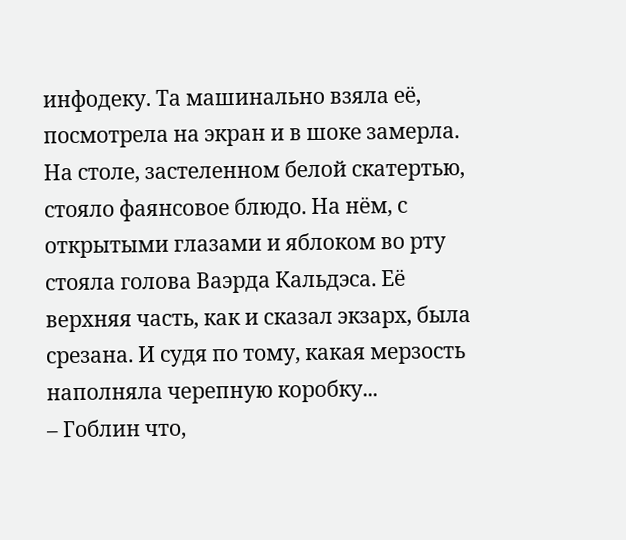инфодеку. Та машинально взяла её, посмотрела на экран и в шоке замерла. На столе, застеленном белой скатертью, стояло фаянсовое блюдо. На нём, с открытыми глазами и яблоком во рту стояла голова Ваэрда Кальдэса. Её верхняя часть, как и сказал экзарх, была срезана. И судя по тому, какая мерзость наполняла черепную коробку...
– Гоблин что,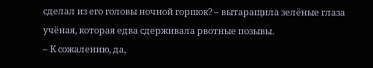сделал из его головы ночной горшок? – вытаращила зелёные глаза учёная, которая едва сдерживала рвотные позывы.
– К сожалению, да,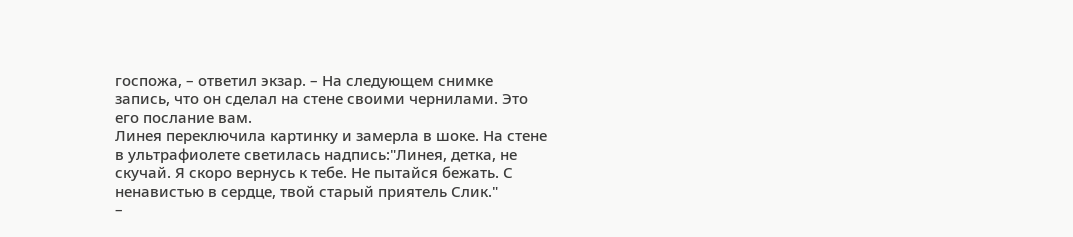госпожа, – ответил экзар. – На следующем снимке запись, что он сделал на стене своими чернилами. Это его послание вам.
Линея переключила картинку и замерла в шоке. На стене в ультрафиолете светилась надпись:"Линея, детка, не скучай. Я скоро вернусь к тебе. Не пытайся бежать. С ненавистью в сердце, твой старый приятель Слик."
–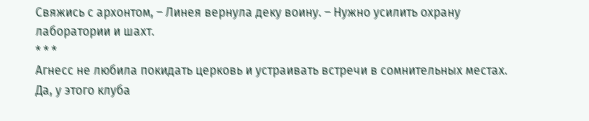Свяжись с архонтом, – Линея вернула деку воину. – Нужно усилить охрану лаборатории и шахт.
* * *
Агнесс не любила покидать церковь и устраивать встречи в сомнительных местах. Да, у этого клуба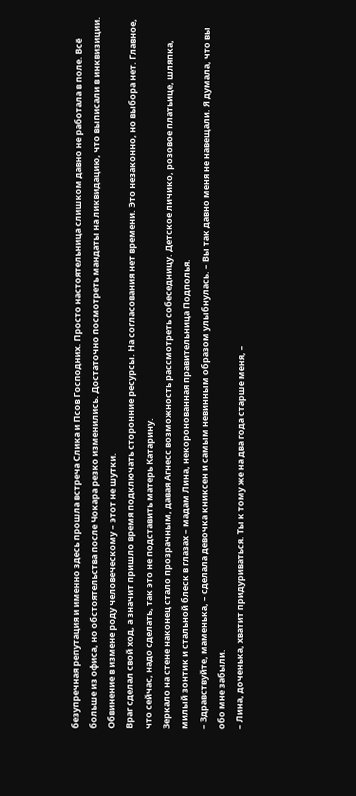безупречная репутация и именно здесь прошла встреча Слика и Псов Господних. Просто настоятельница слишком давно не работала в поле. Всё больше из офиса, но обстоятельства после Чокара резко изменились. Достаточно посмотреть мандаты на ликвидацию, что выписали в инквизиции. Обвинение в измене роду человеческому – этот не шутки.
Враг сделал свой ход, а значит пришло время подключать сторонние ресурсы. На согласования нет времени. Это незаконно, но выбора нет. Главное, что сейчас, надо сделать, так это не подставить матерь Катарину.
Зеркало на стене наконец стало прозрачным, давая Агнесс возможность рассмотреть собеседницу. Детское личико, розовое платьице, шляпка, милый зонтик и стальной блеск в глазах – мадам Лина, некоронованная правительница Подполья.
– Здравствуйте, маменька, – сделала девочка книксен и самым невинным образом улыбнулась. – Вы так давно меня не навещали. Я думала, что вы обо мне забыли.
– Лина, доченька, хватит придуриваться. Ты к тому же на два года старше меня, –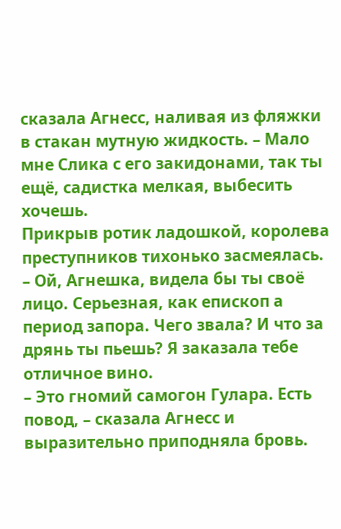сказала Агнесс, наливая из фляжки в стакан мутную жидкость. – Мало мне Слика с его закидонами, так ты ещё, садистка мелкая, выбесить хочешь.
Прикрыв ротик ладошкой, королева преступников тихонько засмеялась.
– Ой, Агнешка, видела бы ты своё лицо. Серьезная, как епископ а период запора. Чего звала? И что за дрянь ты пьешь? Я заказала тебе отличное вино.
– Это гномий самогон Гулара. Есть повод, – сказала Агнесс и выразительно приподняла бровь.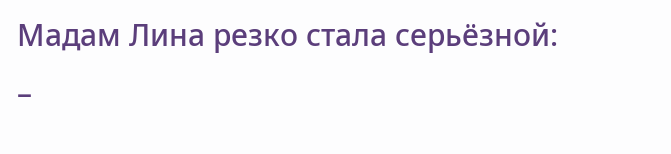Мадам Лина резко стала серьёзной:
–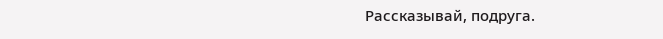Рассказывай, подруга.